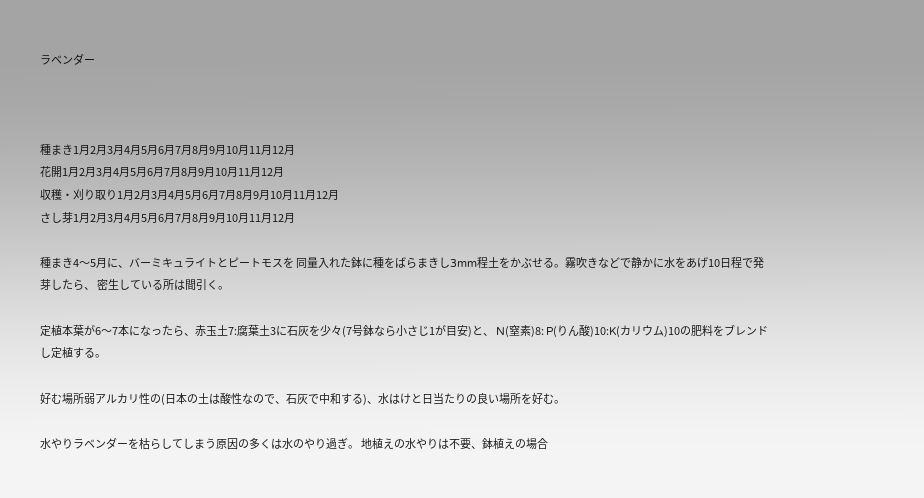ラベンダー



種まき1月2月3月4月5月6月7月8月9月10月11月12月
花開1月2月3月4月5月6月7月8月9月10月11月12月
収穫・刈り取り1月2月3月4月5月6月7月8月9月10月11月12月
さし芽1月2月3月4月5月6月7月8月9月10月11月12月

種まき4〜5月に、バーミキュライトとピートモスを 同量入れた鉢に種をばらまきし3mm程土をかぶせる。霧吹きなどで静かに水をあげ10日程で発芽したら、 密生している所は間引く。

定植本葉が6〜7本になったら、赤玉土7:腐葉土3に石灰を少々(7号鉢なら小さじ1が目安)と、 N(窒素)8: P(りん酸)10:K(カリウム)10の肥料をブレンドし定植する。

好む場所弱アルカリ性の(日本の土は酸性なので、石灰で中和する)、水はけと日当たりの良い場所を好む。

水やりラベンダーを枯らしてしまう原因の多くは水のやり過ぎ。 地植えの水やりは不要、鉢植えの場合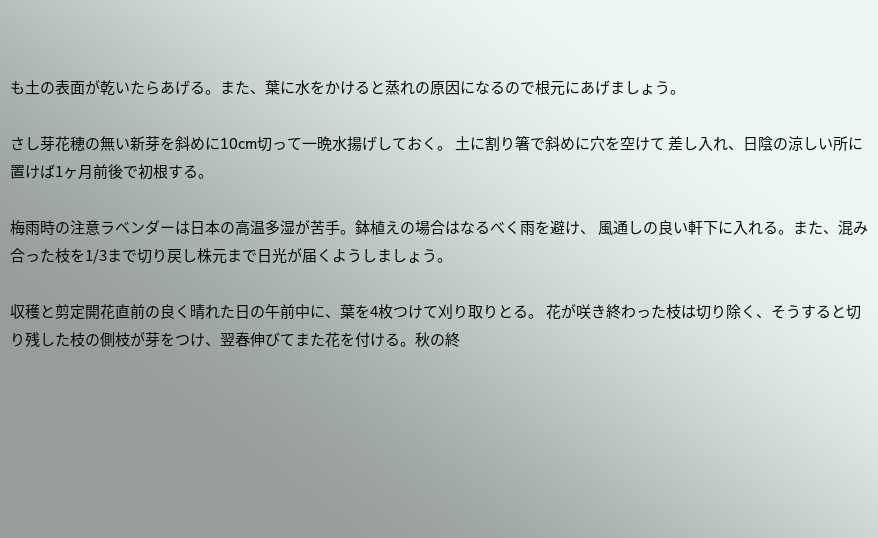も土の表面が乾いたらあげる。また、葉に水をかけると蒸れの原因になるので根元にあげましょう。

さし芽花穂の無い新芽を斜めに10cm切って一晩水揚げしておく。 土に割り箸で斜めに穴を空けて 差し入れ、日陰の涼しい所に置けば1ヶ月前後で初根する。

梅雨時の注意ラベンダーは日本の高温多湿が苦手。鉢植えの場合はなるべく雨を避け、 風通しの良い軒下に入れる。また、混み合った枝を1/3まで切り戻し株元まで日光が届くようしましょう。

収穫と剪定開花直前の良く晴れた日の午前中に、葉を4枚つけて刈り取りとる。 花が咲き終わった枝は切り除く、そうすると切り残した枝の側枝が芽をつけ、翌春伸びてまた花を付ける。秋の終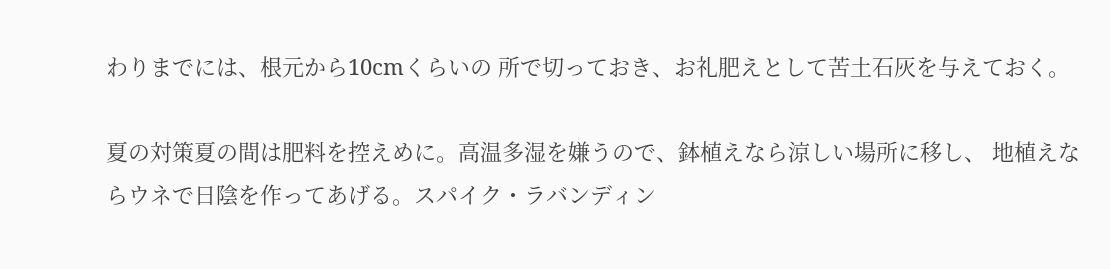わりまでには、根元から10cmくらいの 所で切っておき、お礼肥えとして苦土石灰を与えておく。

夏の対策夏の間は肥料を控えめに。高温多湿を嫌うので、鉢植えなら涼しい場所に移し、 地植えならウネで日陰を作ってあげる。スパイク・ラバンディン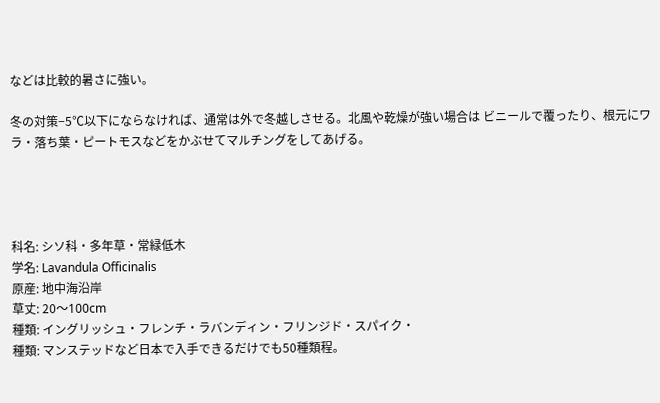などは比較的暑さに強い。

冬の対策−5℃以下にならなければ、通常は外で冬越しさせる。北風や乾燥が強い場合は ビニールで覆ったり、根元にワラ・落ち葉・ピートモスなどをかぶせてマルチングをしてあげる。




科名: シソ科・多年草・常緑低木
学名: Lavandula Officinalis
原産: 地中海沿岸
草丈: 20〜100cm
種類: イングリッシュ・フレンチ・ラバンディン・フリンジド・スパイク・
種類: マンステッドなど日本で入手できるだけでも50種類程。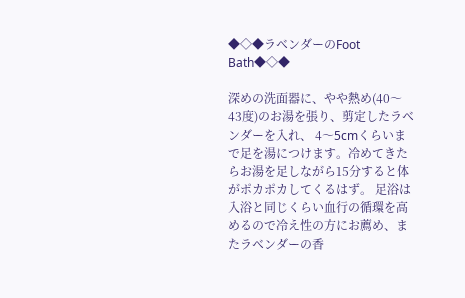◆◇◆ラベンダーのFoot Bath◆◇◆

深めの洗面器に、やや熱め(40〜43度)のお湯を張り、剪定したラベンダーを入れ、 4〜5cmくらいまで足を湯につけます。冷めてきたらお湯を足しながら15分すると体がポカポカしてくるはず。 足浴は入浴と同じくらい血行の循環を高めるので冷え性の方にお薦め、またラベンダーの香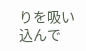りを吸い込んで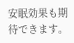安眠効果も期待できます。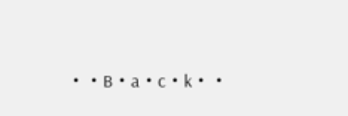・・B・a・c・k・・